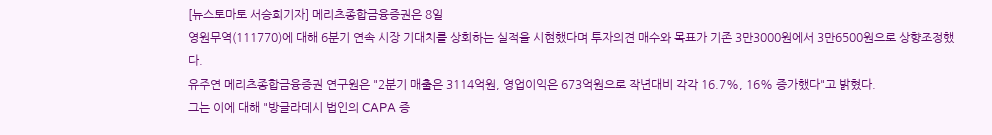[뉴스토마토 서승희기자] 메리츠종합금융증권은 8일
영원무역(111770)에 대해 6분기 연속 시장 기대치를 상회하는 실적을 시현했다며 투자의견 매수와 목표가 기존 3만3000원에서 3만6500원으로 상향조정했다.
유주연 메리츠종합금융증권 연구원은 "2분기 매출은 3114억원, 영업이익은 673억원으로 작년대비 각각 16.7%, 16% 증가했다"고 밝혔다.
그는 이에 대해 "방글라데시 법인의 CAPA 증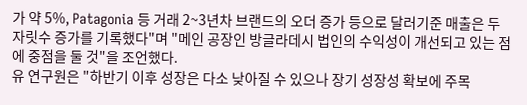가 약 5%, Patagonia 등 거래 2~3년차 브랜드의 오더 증가 등으로 달러기준 매출은 두 자릿수 증가를 기록했다"며 "메인 공장인 방글라데시 법인의 수익성이 개선되고 있는 점에 중점을 둘 것"을 조언했다.
유 연구원은 "하반기 이후 성장은 다소 낮아질 수 있으나 장기 성장성 확보에 주목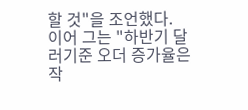할 것"을 조언했다.
이어 그는 "하반기 달러기준 오더 증가율은 작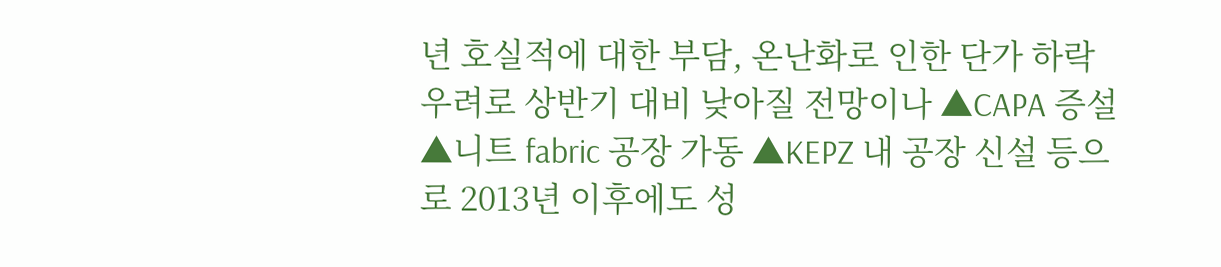년 호실적에 대한 부담, 온난화로 인한 단가 하락 우려로 상반기 대비 낮아질 전망이나 ▲CAPA 증설 ▲니트 fabric 공장 가동 ▲KEPZ 내 공장 신설 등으로 2013년 이후에도 성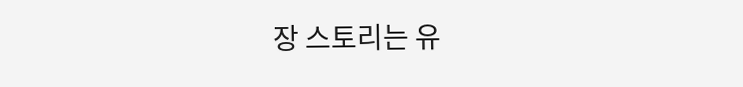장 스토리는 유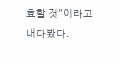효할 것"이라고 내다봤다.